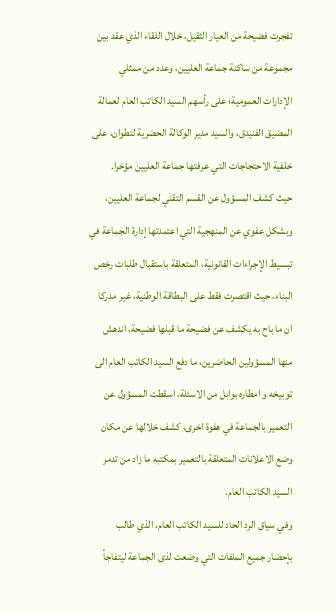تفجرت فضيحة من العيار الثقيل، خلال اللقاء الذي عقد بين مجموعة من ساكنة جماعة العليين، وعدد من ممثلي الإدارات العمومية؛ على رأسهم السيد الكاتب العام لعمالة المضيق الفنيدق، والسيد مدير الوكالة الحضرية لتطوان، على خلفية الاحتجاجات التي عرفتها جماعة العليين مؤخرا.
حيث كشف المسؤول عن القسم التقني لجماعة العليين، وبشكل عفوي عن المنهجية التي اعتمدتها إدارة الجماعة في تبسيط الإجراءات القانونية، المتعلقة باستقبال طلبات رخص البناء، حيث اقتصرت فقط على البطاقة الوطنية، غير مدركا ان ما باح به يكشف عن فضيحة ما قبلها فضيحة، اندهش منها المسؤولين الحاضرين، ما دفع السيد الكاتب العام الى توبيخه و امطاره بوابل من الاسئلة، اسقطت المسؤول عن التعمير بالجماعة في هفوة اخرى، كشف خلالها عن مكان وضع الاعلانات المتعلقة بالتعمير بمكتبه ما زاد من تدمر السيد الكاتب العام.
وفي سياق الرد الحاد للسيد الكاتب العام، الذي طالب بإحضار جميع الملفات التي وضعت لذى الجماعة ليتفاجأ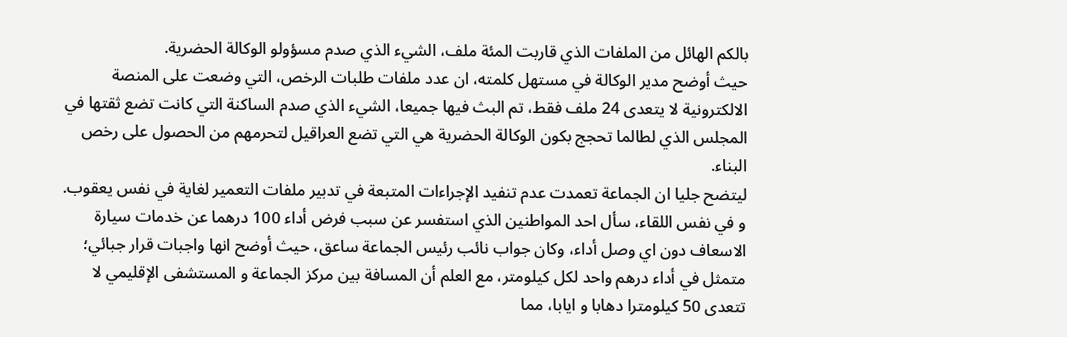بالكم الهائل من الملفات الذي قاربت المئة ملف، الشيء الذي صدم مسؤولو الوكالة الحضرية.
حيث أوضح مدير الوكالة في مستهل كلمته، ان عدد ملفات طلبات الرخص، التي وضعت على المنصة الالكترونية لا يتعدى 24 ملف فقط، تم البث فيها جميعا، الشيء الذي صدم الساكنة التي كانت تضع ثقتها في المجلس الذي لطالما تحجج بكون الوكالة الحضرية هي التي تضع العراقيل لتحرمهم من الحصول على رخص البناء.
ليتضح جليا ان الجماعة تعمدت عدم تنفيد الإجراءات المتبعة في تدبير ملفات التعمير لغاية في نفس يعقوب.
و في نفس اللقاء، سأل احد المواطنين الذي استفسر عن سبب فرض أداء 100 درهما عن خدمات سيارة الاسعاف دون اي وصل أداء، وكان جواب نائب رئيس الجماعة ساعق، حيث أوضح انها واجبات قرار جبائي؛ متمثل في أداء درهم واحد لكل كيلومتر، مع العلم أن المسافة بين مركز الجماعة و المستشفى الإقليمي لا تتعدى 50 كيلومترا دهابا و ايابا، مما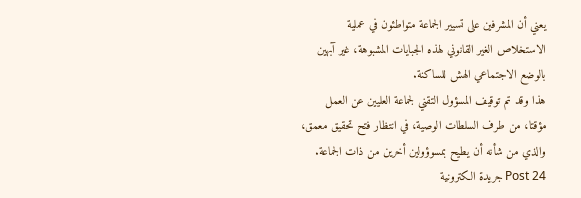يعني أن المشرفين على تسيير الجماعة متواطئون في عملية الاستخلاص الغير القانوني لهذه الجبايات المشبوهة، غير آبهين بالوضع الاجتماعي الهش للساكنة.
هذا وقد تم توقيف المسؤول التقني لجماعة العليين عن العمل مؤقتا، من طرف السلطات الوصية، في انتظار فتح تحقيق معمق، والذي من شأنه أن يطيح بمسوؤولين أخرين من ذات الجماعة.
Post 24 جريدة الكترونية